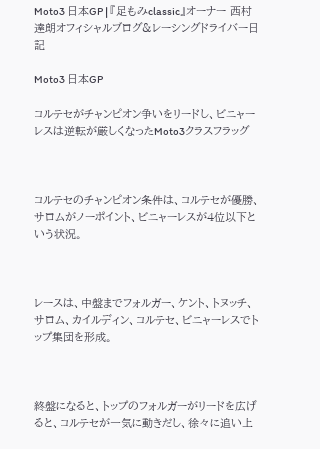Moto3 日本GP | 『足もみclassic』オーナー 西村達朗オフィシャルブログ&レーシングドライバー日記

Moto3 日本GP

コルテセがチャンピオン争いをリードし、ビニャーレスは逆転が厳しくなったMoto3クラスフラッグ



コルテセのチャンピオン条件は、コルテセが優勝、サロムがノーポイント、ビニャーレスが4位以下という状況。



レースは、中盤までフォルガー、ケント、トヌッチ、サロム、カイルディン、コルテセ、ビニャーレスでトップ集団を形成。



終盤になると、トップのフォルガーがリードを広げると、コルテセが一気に動きだし、徐々に追い上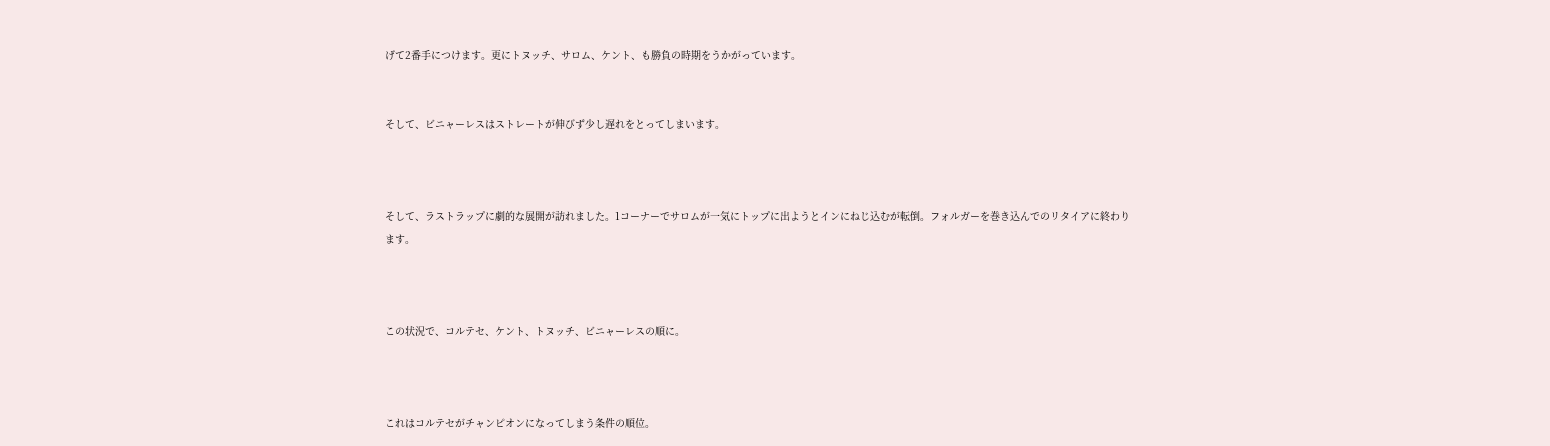げて2番手につけます。更にトヌッチ、サロム、ケント、も勝負の時期をうかがっています。


そして、ビニャーレスはストレートが伸びず少し遅れをとってしまいます。



そして、ラストラップに劇的な展開が訪れました。1コーナーでサロムが一気にトップに出ようとインにねじ込むが転倒。フォルガーを巻き込んでのリタイアに終わります。



この状況で、コルテセ、ケント、トヌッチ、ビニャーレスの順に。



これはコルテセがチャンピオンになってしまう条件の順位。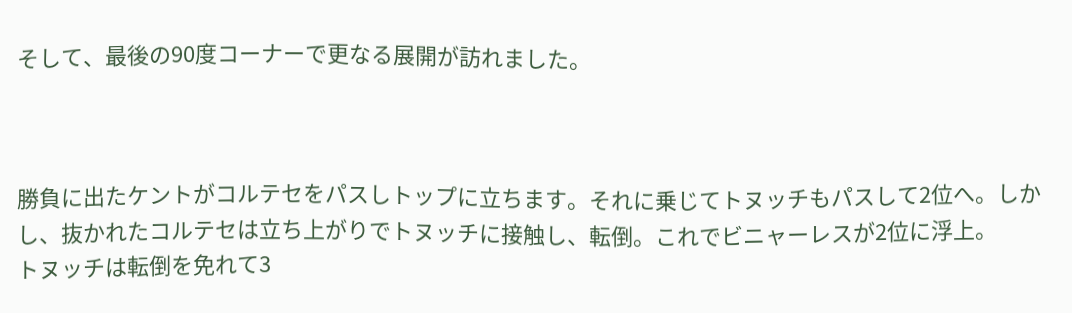そして、最後の90度コーナーで更なる展開が訪れました。



勝負に出たケントがコルテセをパスしトップに立ちます。それに乗じてトヌッチもパスして2位へ。しかし、抜かれたコルテセは立ち上がりでトヌッチに接触し、転倒。これでビニャーレスが2位に浮上。
トヌッチは転倒を免れて3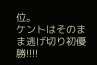位。
ケントはそのまま逃げ切り初優勝!!!!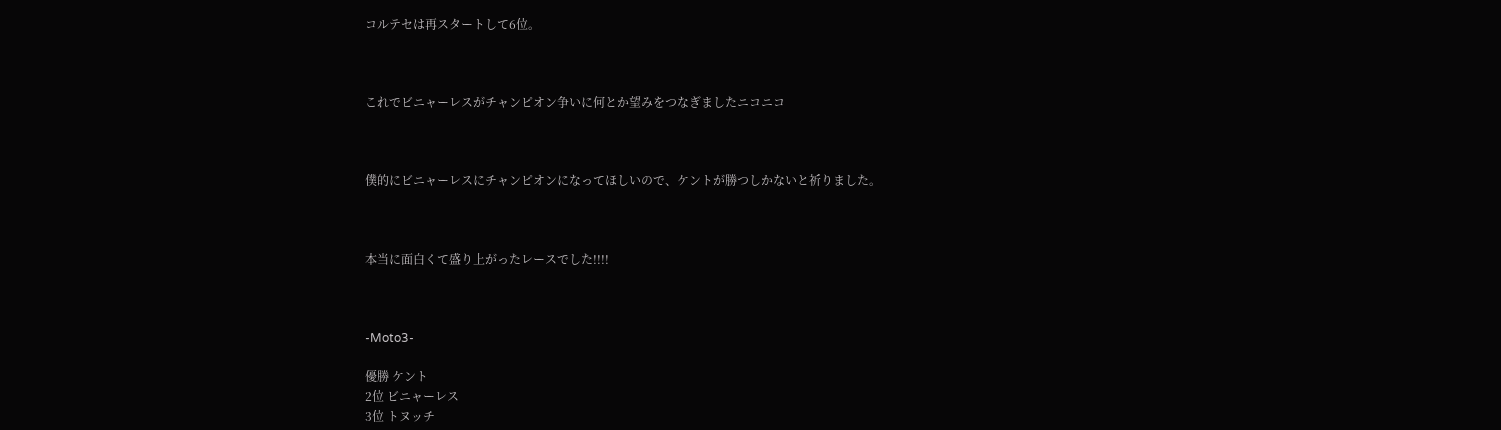コルテセは再スタートして6位。



これでビニャーレスがチャンピオン争いに何とか望みをつなぎましたニコニコ



僕的にビニャーレスにチャンピオンになってほしいので、ケントが勝つしかないと祈りました。



本当に面白くて盛り上がったレースでした!!!!



-Moto3-

優勝 ケント
2位 ビニャーレス
3位 トヌッチ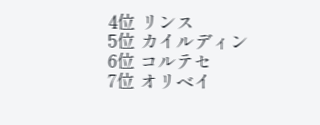4位 リンス
5位 カイルディン
6位 コルテセ
7位 オリベイ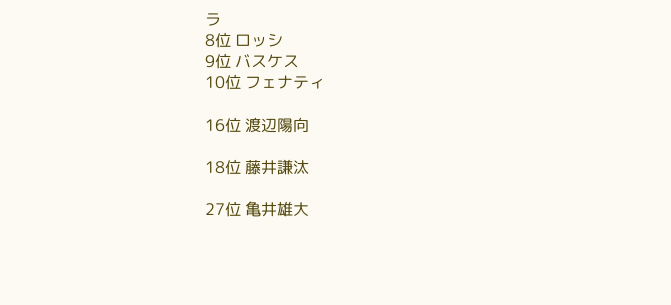ラ
8位 ロッシ
9位 バスケス
10位 フェナティ

16位 渡辺陽向

18位 藤井謙汰

27位 亀井雄大